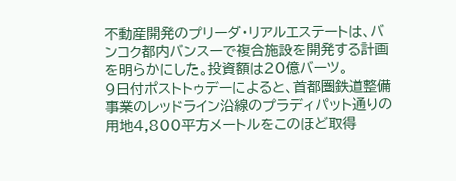不動産開発のプリーダ・リアルエステートは、バンコク都内バンスーで複合施設を開発する計画を明らかにした。投資額は20億バーツ。
9日付ポストトゥデーによると、首都圏鉄道整備事業のレッドライン沿線のプラディパット通りの用地4,800平方メートルをこのほど取得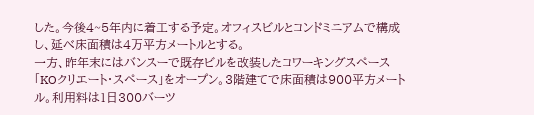した。今後4~5年内に着工する予定。オフィスビルとコンドミニアムで構成し、延べ床面積は4万平方メートルとする。
一方、昨年末にはバンスーで既存ビルを改装したコワーキングスペース「KOクリエート・スペース」をオープン。3階建てで床面積は900平方メートル。利用料は1日300バーツ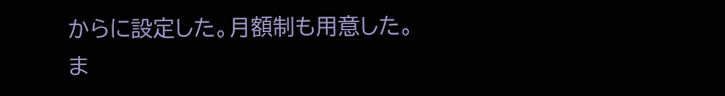からに設定した。月額制も用意した。
ま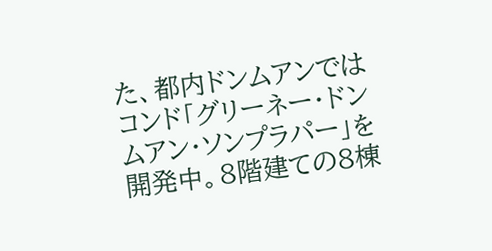た、都内ドンムアンではコンド「グリーネー・ドンムアン・ソンプラパー」を開発中。8階建ての8棟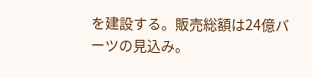を建設する。販売総額は24億バーツの見込み。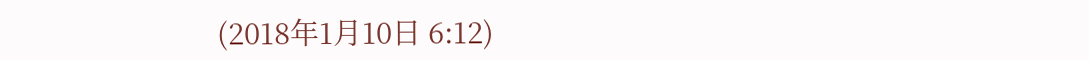(2018年1月10日 6:12)